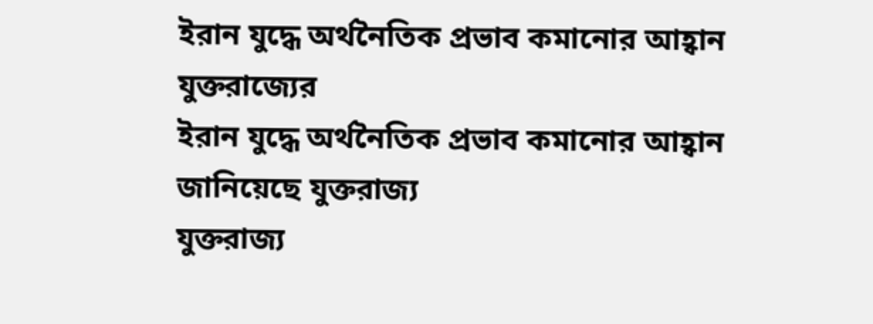ইরান যুদ্ধে অর্থনৈতিক প্রভাব কমানোর আহ্বান যুক্তরাজ্যের
ইরান যুদ্ধে অর্থনৈতিক প্রভাব কমানোর আহ্বান জানিয়েছে যুক্তরাজ্য
যুক্তরাজ্য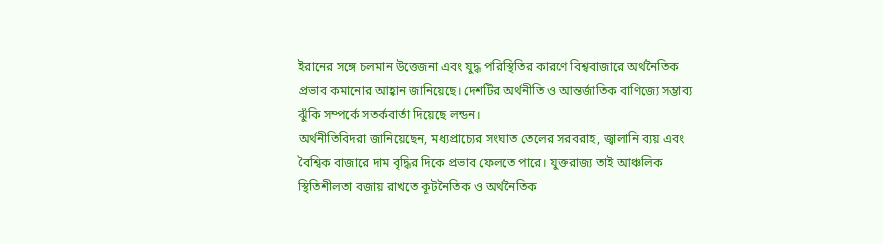ইরানের সঙ্গে চলমান উত্তেজনা এবং যুদ্ধ পরিস্থিতির কারণে বিশ্ববাজারে অর্থনৈতিক প্রভাব কমানোর আহ্বান জানিয়েছে। দেশটির অর্থনীতি ও আন্তর্জাতিক বাণিজ্যে সম্ভাব্য ঝুঁকি সম্পর্কে সতর্কবার্তা দিয়েছে লন্ডন।
অর্থনীতিবিদরা জানিয়েছেন, মধ্যপ্রাচ্যের সংঘাত তেলের সরবরাহ, জ্বালানি ব্যয় এবং বৈশ্বিক বাজারে দাম বৃদ্ধির দিকে প্রভাব ফেলতে পারে। যুক্তরাজ্য তাই আঞ্চলিক স্থিতিশীলতা বজায় রাখতে কূটনৈতিক ও অর্থনৈতিক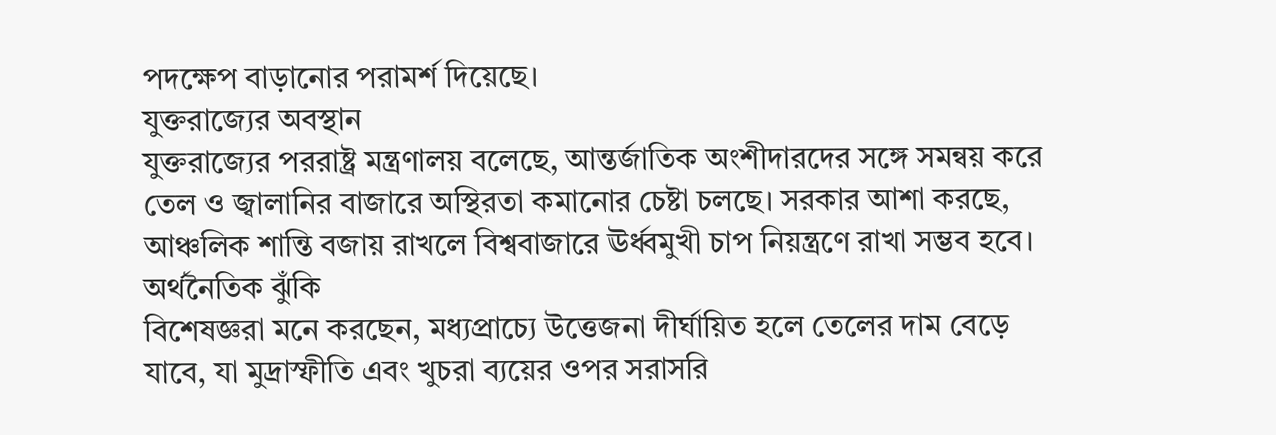পদক্ষেপ বাড়ানোর পরামর্শ দিয়েছে।
যুক্তরাজ্যের অবস্থান
যুক্তরাজ্যের পররাষ্ট্র মন্ত্রণালয় বলেছে, আন্তর্জাতিক অংশীদারদের সঙ্গে সমন্বয় করে তেল ও জ্বালানির বাজারে অস্থিরতা কমানোর চেষ্টা চলছে। সরকার আশা করছে, আঞ্চলিক শান্তি বজায় রাখলে বিশ্ববাজারে ঊর্ধ্বমুখী চাপ নিয়ন্ত্রণে রাখা সম্ভব হবে।
অর্থনৈতিক ঝুঁকি
বিশেষজ্ঞরা মনে করছেন, মধ্যপ্রাচ্যে উত্তেজনা দীর্ঘায়িত হলে তেলের দাম বেড়ে যাবে, যা মুদ্রাস্ফীতি এবং খুচরা ব্যয়ের ওপর সরাসরি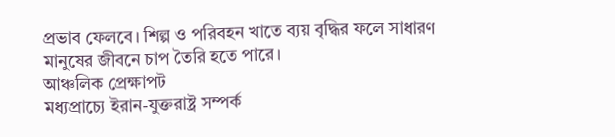প্রভাব ফেলবে। শিল্প ও পরিবহন খাতে ব্যয় বৃদ্ধির ফলে সাধারণ মানুষের জীবনে চাপ তৈরি হতে পারে।
আঞ্চলিক প্রেক্ষাপট
মধ্যপ্রাচ্যে ইরান-যুক্তরাষ্ট্র সম্পর্ক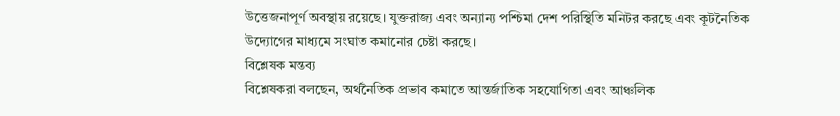উত্তেজনাপূর্ণ অবস্থায় রয়েছে। যুক্তরাজ্য এবং অন্যান্য পশ্চিমা দেশ পরিস্থিতি মনিটর করছে এবং কূটনৈতিক উদ্যোগের মাধ্যমে সংঘাত কমানোর চেষ্টা করছে।
বিশ্লেষক মন্তব্য
বিশ্লেষকরা বলছেন, অর্থনৈতিক প্রভাব কমাতে আন্তর্জাতিক সহযোগিতা এবং আঞ্চলিক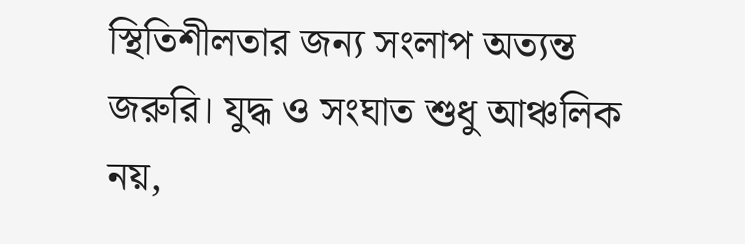স্থিতিশীলতার জন্য সংলাপ অত্যন্ত জরুরি। যুদ্ধ ও সংঘাত শুধু আঞ্চলিক নয়,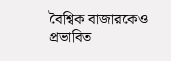বৈশ্বিক বাজারকেও প্রভাবিত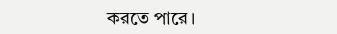করতে পারে।